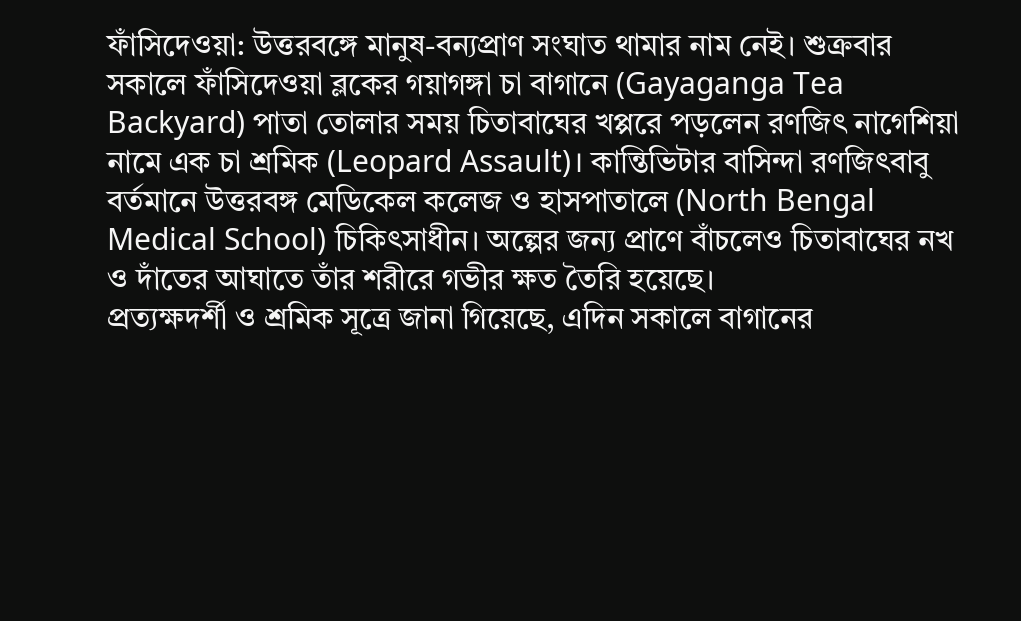ফাঁসিদেওয়া: উত্তরবঙ্গে মানুষ-বন্যপ্রাণ সংঘাত থামার নাম নেই। শুক্রবার সকালে ফাঁসিদেওয়া ব্লকের গয়াগঙ্গা চা বাগানে (Gayaganga Tea Backyard) পাতা তোলার সময় চিতাবাঘের খপ্পরে পড়লেন রণজিৎ নাগেশিয়া নামে এক চা শ্রমিক (Leopard Assault)। কান্তিভিটার বাসিন্দা রণজিৎবাবু বর্তমানে উত্তরবঙ্গ মেডিকেল কলেজ ও হাসপাতালে (North Bengal Medical School) চিকিৎসাধীন। অল্পের জন্য প্রাণে বাঁচলেও চিতাবাঘের নখ ও দাঁতের আঘাতে তাঁর শরীরে গভীর ক্ষত তৈরি হয়েছে।
প্রত্যক্ষদর্শী ও শ্রমিক সূত্রে জানা গিয়েছে, এদিন সকালে বাগানের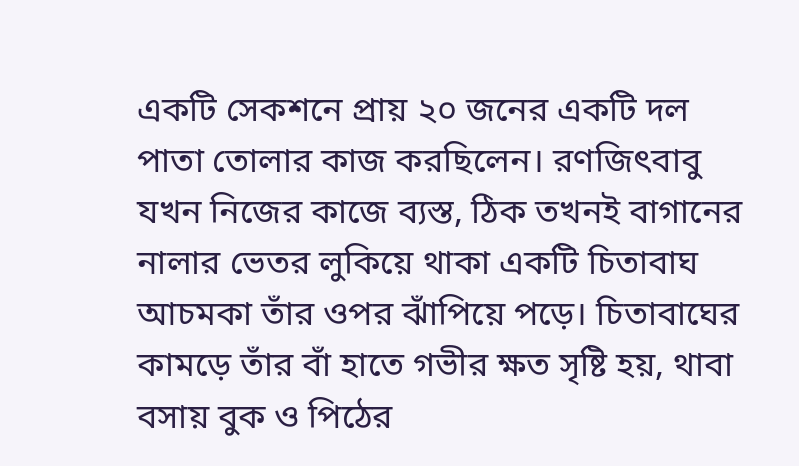একটি সেকশনে প্রায় ২০ জনের একটি দল পাতা তোলার কাজ করছিলেন। রণজিৎবাবু যখন নিজের কাজে ব্যস্ত, ঠিক তখনই বাগানের নালার ভেতর লুকিয়ে থাকা একটি চিতাবাঘ আচমকা তাঁর ওপর ঝাঁপিয়ে পড়ে। চিতাবাঘের কামড়ে তাঁর বাঁ হাতে গভীর ক্ষত সৃষ্টি হয়, থাবা বসায় বুক ও পিঠের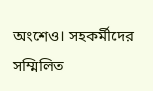অংশেও। সহকর্মীদের সম্মিলিত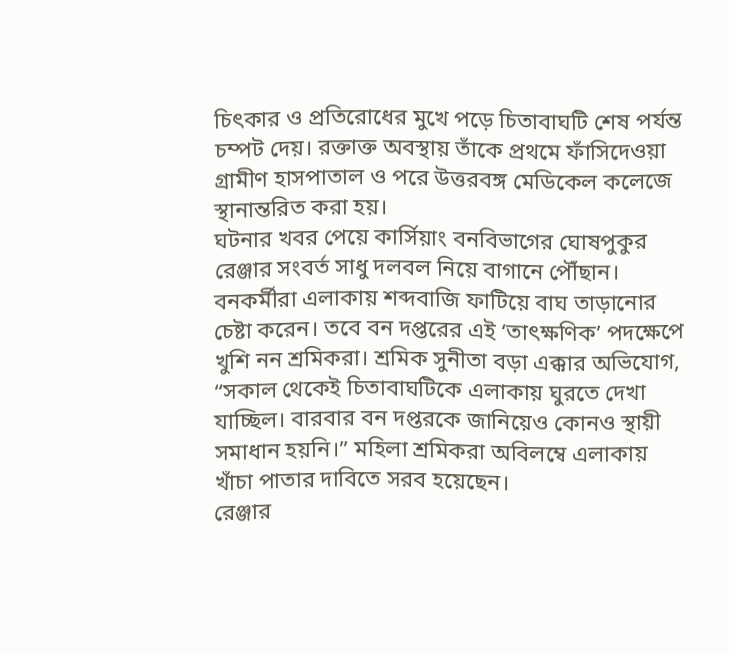চিৎকার ও প্রতিরোধের মুখে পড়ে চিতাবাঘটি শেষ পর্যন্ত চম্পট দেয়। রক্তাক্ত অবস্থায় তাঁকে প্রথমে ফাঁসিদেওয়া গ্রামীণ হাসপাতাল ও পরে উত্তরবঙ্গ মেডিকেল কলেজে স্থানান্তরিত করা হয়।
ঘটনার খবর পেয়ে কার্সিয়াং বনবিভাগের ঘোষপুকুর রেঞ্জার সংবর্ত সাধু দলবল নিয়ে বাগানে পৌঁছান। বনকর্মীরা এলাকায় শব্দবাজি ফাটিয়ে বাঘ তাড়ানোর চেষ্টা করেন। তবে বন দপ্তরের এই ‘তাৎক্ষণিক’ পদক্ষেপে খুশি নন শ্রমিকরা। শ্রমিক সুনীতা বড়া এক্কার অভিযোগ, “সকাল থেকেই চিতাবাঘটিকে এলাকায় ঘুরতে দেখা যাচ্ছিল। বারবার বন দপ্তরকে জানিয়েও কোনও স্থায়ী সমাধান হয়নি।” মহিলা শ্রমিকরা অবিলম্বে এলাকায় খাঁচা পাতার দাবিতে সরব হয়েছেন।
রেঞ্জার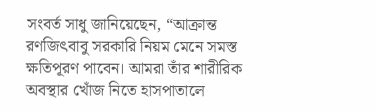সংবর্ত সাধু জানিয়েছেন, “আক্রান্ত রণজিৎবাবু সরকারি নিয়ম মেনে সমস্ত ক্ষতিপূরণ পাবেন। আমরা তাঁর শারীরিক অবস্থার খোঁজ নিতে হাসপাতালে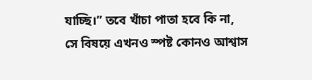যাচ্ছি।” তবে খাঁচা পাতা হবে কি না, সে বিষয়ে এখনও স্পষ্ট কোনও আশ্বাস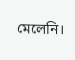মেলেনি।